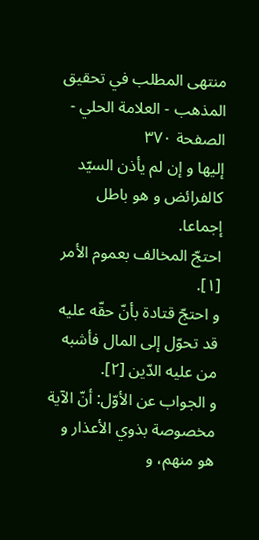منتهى المطلب في تحقيق المذهب - العلامة الحلي - الصفحة ٣٧٠
إليها و إن لم يأذن السيّد كالفرائض و هو باطل إجماعا.
احتجّ المخالف بعموم الأمر [١].
و احتجّ قتادة بأنّ حقّه عليه قد تحوّل إلى المال فأشبه من عليه الدّين [٢].
و الجواب عن الأوّل: أنّ الآية مخصوصة بذوي الأعذار و هو منهم، و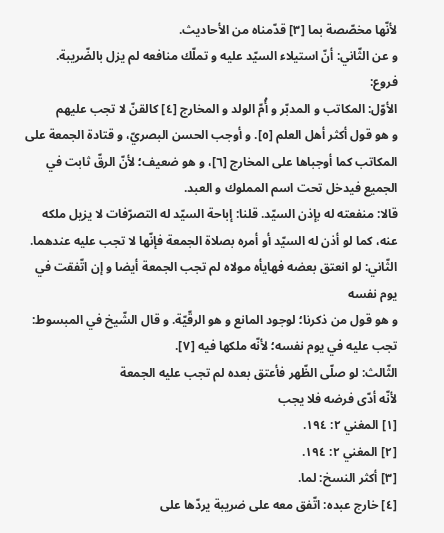لأنّها مخصّصة بما [٣] قدّمناه من الأحاديث.
و عن الثّاني: أنّ استيلاء السيّد عليه و تملّك منافعه لم يزل بالضّريبة.
فروع:
الأوّل: المكاتب و المدبّر و أُمّ الولد و المخارج [٤] كالقنّ لا تجب عليهم
و هو قول أكثر أهل العلم [٥]. و أوجب الحسن البصريّ، و قتادة الجمعة على المكاتب كما أوجباها على المخارج [٦]، و هو ضعيف؛ لأنّ الرقّ ثابت في الجميع فيدخل تحت اسم المملوك و العبد.
قالا: منفعته له بإذن السيّد. قلنا: إباحة السيّد له التصرّفات لا يزيل ملكه عنه، كما لو أذن له السيّد أو أمره بصلاة الجمعة فإنّها لا تجب عليه عندهما.
الثّاني: لو انعتق بعضه فهايأه مولاه لم تجب الجمعة أيضا و إن اتّفقت في يوم نفسه
و هو قول من ذكرنا؛ لوجود المانع و هو الرقّيّة. و قال الشّيخ في المبسوط: تجب عليه في يوم نفسه؛ لأنّه ملكها فيه [٧].
الثّالث: لو صلّى الظّهر فأعتق بعده لم تجب عليه الجمعة
لأنّه أدّى فرضه فلا يجب
[١] المغني ٢: ١٩٤.
[٢] المغني ٢: ١٩٤.
[٣] أكثر النسخ: لما.
[٤] خارج عبده: اتّفق معه على ضريبة يردّها على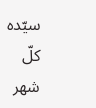سيّده كلّ شهر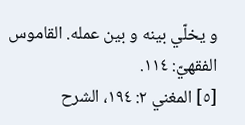و يخلّي بينه و بين عمله. القاموس الفقهيّ: ١١٤.
[٥] المغني ٢: ١٩٤، الشرح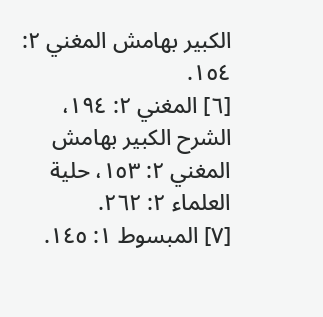الكبير بهامش المغني ٢: ١٥٤.
[٦] المغني ٢: ١٩٤، الشرح الكبير بهامش المغني ٢: ١٥٣، حلية العلماء ٢: ٢٦٢.
[٧] المبسوط ١: ١٤٥.